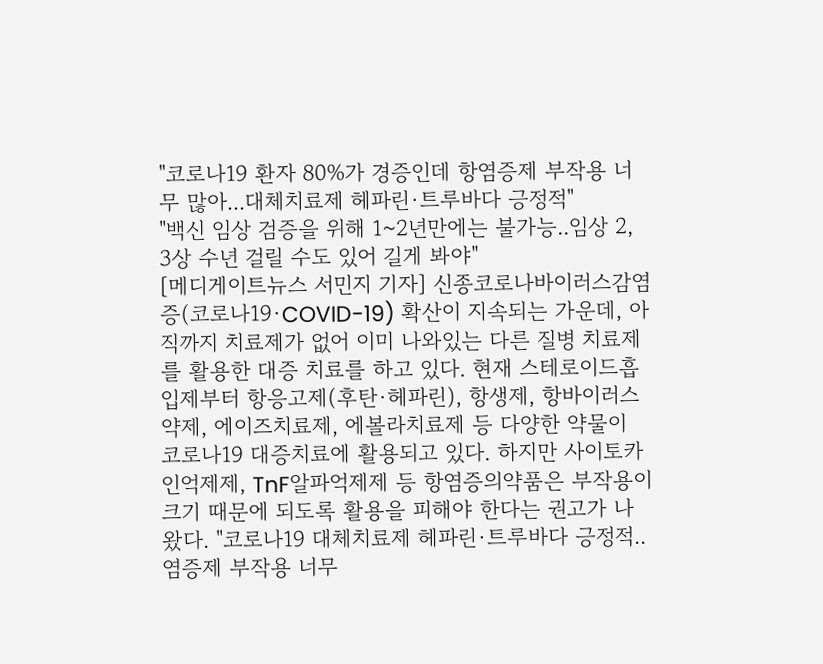"코로나19 환자 80%가 경증인데 항염증제 부작용 너무 많아...대체치료제 헤파린·트루바다 긍정적"
"백신 임상 검증을 위해 1~2년만에는 불가능..임상 2, 3상 수년 걸릴 수도 있어 길게 봐야"
[메디게이트뉴스 서민지 기자] 신종코로나바이러스감염증(코로나19·COVID-19) 확산이 지속되는 가운데, 아직까지 치료제가 없어 이미 나와있는 다른 질병 치료제를 활용한 대증 치료를 하고 있다. 현재 스테로이드흡입제부터 항응고제(후탄·헤파린), 항생제, 항바이러스약제, 에이즈치료제, 에볼라치료제 등 다양한 약물이 코로나19 대증치료에 활용되고 있다. 하지만 사이토카인억제제, TnF알파억제제 등 항염증의약품은 부작용이 크기 때문에 되도록 활용을 피해야 한다는 권고가 나왔다. "코로나19 대체치료제 헤파린·트루바다 긍정적..염증제 부작용 너무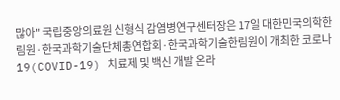많아" 국립중앙의료원 신형식 감염병연구센터장은 17일 대한민국의학한림원·한국과학기술단체총연합회·한국과학기술한림원이 개최한 코로나19(COVID-19) 치료제 및 백신 개발 온라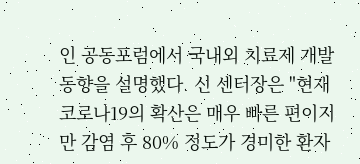인 공동포럼에서 국내외 치료제 개발 동향을 설명했다. 신 센터장은 "현재 코로나19의 확산은 매우 빠른 편이지만 감염 후 80% 정도가 경미한 환자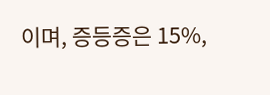이며, 증등증은 15%,